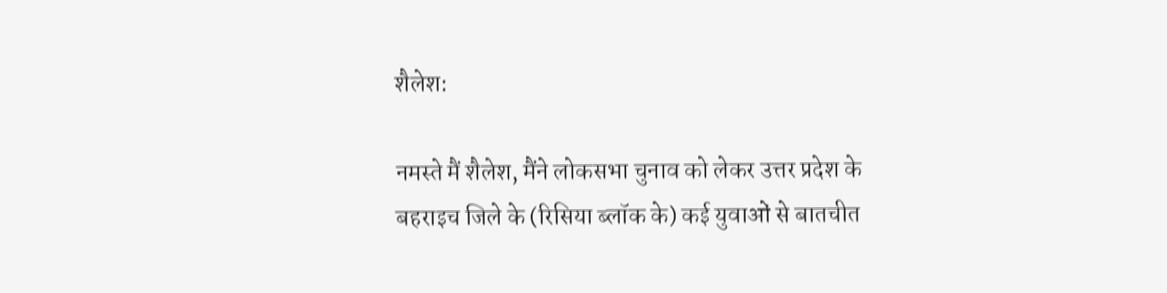शैलेश:

नमस्ते मैं शैलेश, मैंने लोकसभा चुनाव को लेकर उत्तर प्रदेश के बहराइच जिले के (रिसिया ब्लॉक के) कई युवाओं से बातचीत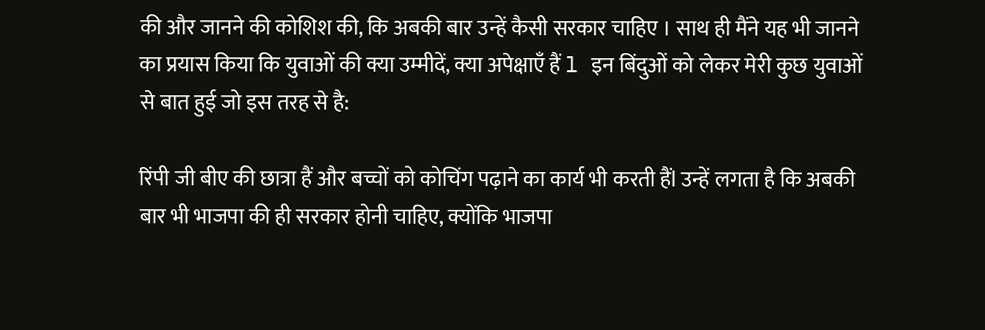की और जानने की कोशिश की, कि अबकी बार उन्हें कैसी सरकार चाहिए । साथ ही मैंने यह भी जानने का प्रयास किया कि युवाओं की क्या उम्मीदें, क्या अपेक्षाएँ हैं l इन बिंदुओं को लेकर मेरी कुछ युवाओं से बात हुई जो इस तरह से है:

रिंपी जी बीए की छात्रा हैं और बच्चों को कोचिंग पढ़ाने का कार्य भी करती हैंl उन्हें लगता है कि अबकी बार भी भाजपा की ही सरकार होनी चाहिए, क्योंकि भाजपा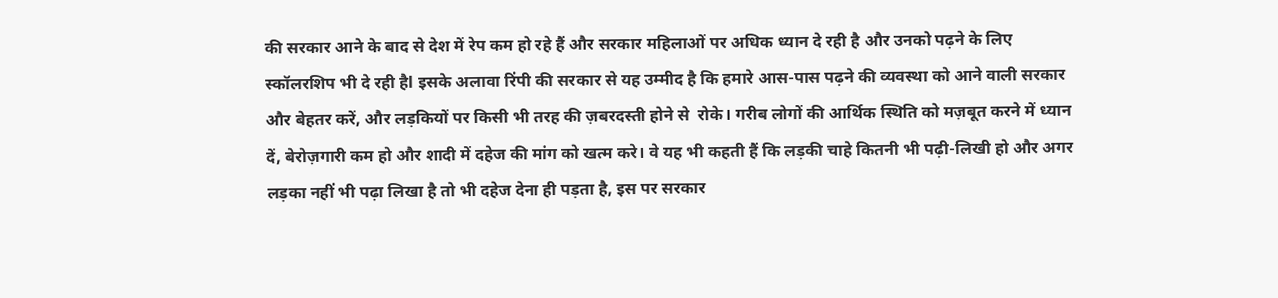की सरकार आने के बाद से देश में रेप कम हो रहे हैं और सरकार महिलाओं पर अधिक ध्यान दे रही है और उनको पढ़ने के लिए स्कॉलरशिप भी दे रही हैl इसके अलावा रिंपी की सरकार से यह उम्मीद है कि हमारे आस-पास पढ़ने की व्यवस्था को आने वाली सरकार और बेहतर करें, और लड़कियों पर किसी भी तरह की ज़बरदस्ती होने से  रोके। गरीब लोगों की आर्थिक स्थिति को मज़बूत करने में ध्यान दें, बेरोज़गारी कम हो और शादी में दहेज की मांग को खत्म करे। वे यह भी कहती हैं कि लड़की चाहे कितनी भी पढ़ी-लिखी हो और अगर लड़का नहीं भी पढ़ा लिखा है तो भी दहेज देना ही पड़ता है, इस पर सरकार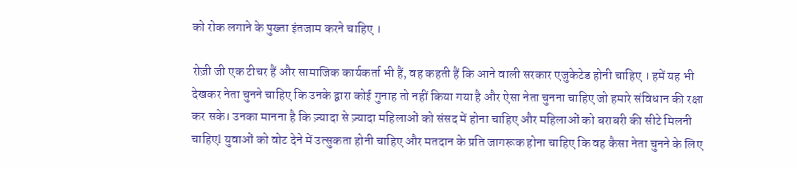को रोक लगाने के पुख्ता इंतजाम करने चाहिए ।

रोज़ी जी एक टीचर हैं और सामाजिक कार्यकर्ता भी हैं, वह कहती हैं कि आने वाली सरकार एजुकेटेड होनी चाहिए । हमें यह भी देखकर नेता चुनने चाहिए कि उनके द्वारा कोई गुनाह तो नहीं किया गया है और ऐसा नेता चुनना चाहिए जो हमारे संविधान की रक्षा कर सके। उनका मानना है कि ज़्यादा से ज़्यादा महिलाओं को संसद में होना चाहिए और महिलाओं को बराबरी की सीटे मिलनी चाहिएl युवाओं को वोट देने में उत्सुकता होनी चाहिए और मतदान के प्रति जागरूक होना चाहिए कि वह कैसा नेता चुनने के लिए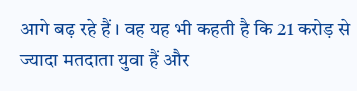आगे बढ़ रहे हैं । वह यह भी कहती है कि 21 करोड़ से ज्यादा मतदाता युवा हैं और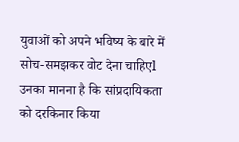युवाओं को अपने भविष्य के बारे में सोच-समझकर वोट देना चाहिएl उनका मानना है कि सांप्रदायिकता को दरकिनार किया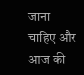जाना चाहिए और आज की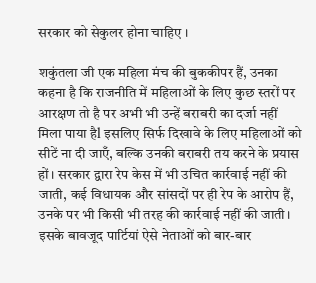सरकार को सेकुलर होना चाहिए ।

शकुंतला जी एक महिला मंच की बुककीपर हैं, उनका कहना है कि राजनीति में महिलाओं के लिए कुछ स्तरों पर आरक्षण तो है पर अभी भी उन्हें बराबरी का दर्जा नहीं मिला पाया हैl इसलिए सिर्फ दिखावे के लिए महिलाओं को सीटें ना दी जाएँ, बल्कि उनकी बराबरी तय करने के प्रयास हों। सरकार द्वारा रेप केस में भी उचित कार्रवाई नहीं की जाती, कई विधायक और सांसदों पर ही रेप के आरोप हैं, उनके पर भी किसी भी तरह की कार्रवाई नहीं की जाती। इसके बावजूद पार्टियां ऐसे नेताओं को बार-बार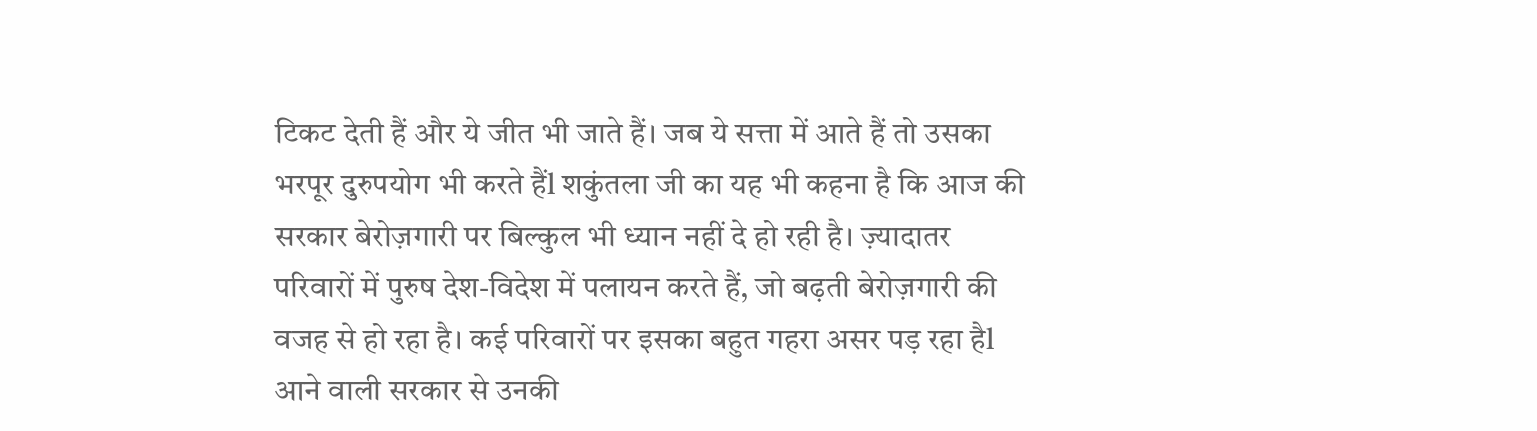टिकट देती हैं और ये जीत भी जाते हैं। जब ये सत्ता में आते हैं तो उसका भरपूर दुरुपयोग भी करते हैंl शकुंतला जी का यह भी कहना है कि आज की सरकार बेरोज़गारी पर बिल्कुल भी ध्यान नहीं दे हो रही है। ज़्यादातर परिवारों में पुरुष देश-विदेश में पलायन करते हैं, जो बढ़ती बेरोज़गारी की वजह से हो रहा है। कई परिवारों पर इसका बहुत गहरा असर पड़ रहा हैl आने वाली सरकार से उनकी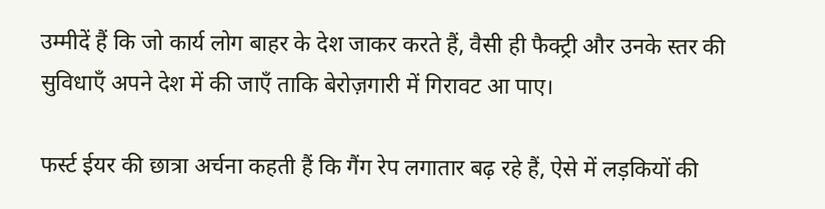उम्मीदें हैं कि जो कार्य लोग बाहर के देश जाकर करते हैं, वैसी ही फैक्ट्री और उनके स्तर की सुविधाएँ अपने देश में की जाएँ ताकि बेरोज़गारी में गिरावट आ पाए।

फर्स्ट ईयर की छात्रा अर्चना कहती हैं कि गैंग रेप लगातार बढ़ रहे हैं, ऐसे में लड़कियों की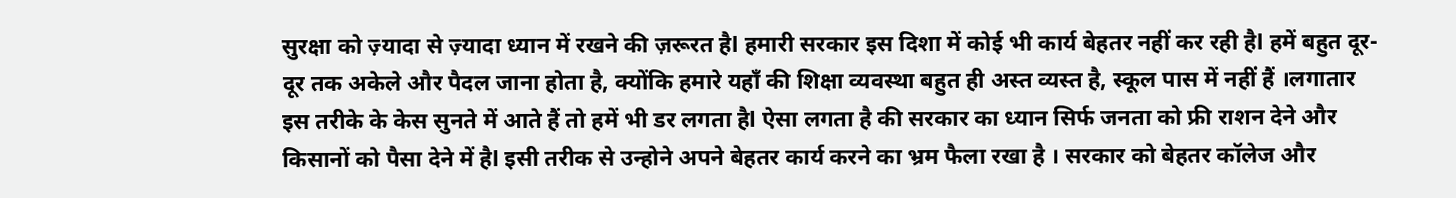सुरक्षा को ज़्यादा से ज़्यादा ध्यान में रखने की ज़रूरत हैl हमारी सरकार इस दिशा में कोई भी कार्य बेहतर नहीं कर रही हैl हमें बहुत दूर-दूर तक अकेले और पैदल जाना होता है, क्योंकि हमारे यहाँ की शिक्षा व्यवस्था बहुत ही अस्त व्यस्त है, स्कूल पास में नहीं हैं ।लगातार इस तरीके के केस सुनते में आते हैं तो हमें भी डर लगता हैl ऐसा लगता है की सरकार का ध्यान सिर्फ जनता को फ्री राशन देने और किसानों को पैसा देने में हैl इसी तरीक से उन्होने अपने बेहतर कार्य करने का भ्रम फैला रखा है । सरकार को बेहतर कॉलेज और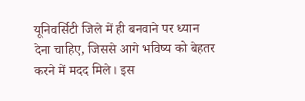यूनिवर्सिटी जिले में ही बनवाने पर ध्यान देना चाहिए, जिससे आगे भविष्य को बेहतर करने में मदद मिले। इस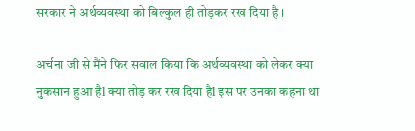सरकार ने अर्थव्यवस्था को बिल्कुल ही तोड़कर रख दिया है ।

अर्चना जी से मैंने फिर सवाल किया कि अर्थव्यवस्था को लेकर क्या नुकसान हुआ हैl क्या तोड़ कर रख दिया हैl इस पर उनका कहना था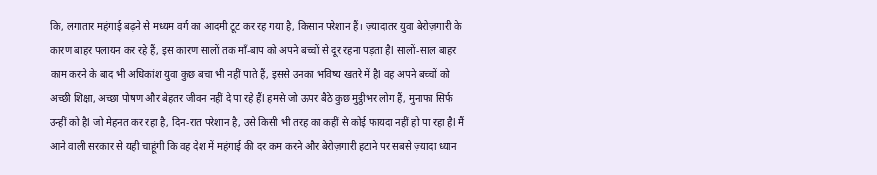कि, लगातार महंगाई बढ़ने से मध्यम वर्ग का आदमी टूट कर रह गया है, किसान परेशान हैं। ज़्यादातर युवा बेरोज़गारी के कारण बाहर पलायन कर रहे हैं, इस कारण सालों तक माँ-बाप को अपने बच्चों से दूर रहना पड़ता हैl सालों-साल बाहर काम करने के बाद भी अधिकांश युवा कुछ बचा भी नहीं पाते हैं, इससे उनका भविष्य खतरे में हैl वह अपने बच्चों को अच्छी शिक्षा, अच्छा पोषण और बेहतर जीवन नहीं दे पा रहे हैंl हमसे जो ऊपर बैठे कुछ मुट्ठीभर लोग हैं, मुनाफा सिर्फ उन्हीं को हैl जो मेहनत कर रहा है, दिन-रात परेशान है, उसे किसी भी तरह का कहीं से कोई फायदा नहीं हो पा रहा हैl मैं आने वाली सरकार से यही चाहूंगी कि वह देश में महंगाई की दर कम करने और बेरोज़गारी हटाने पर सबसे ज़्यादा ध्यान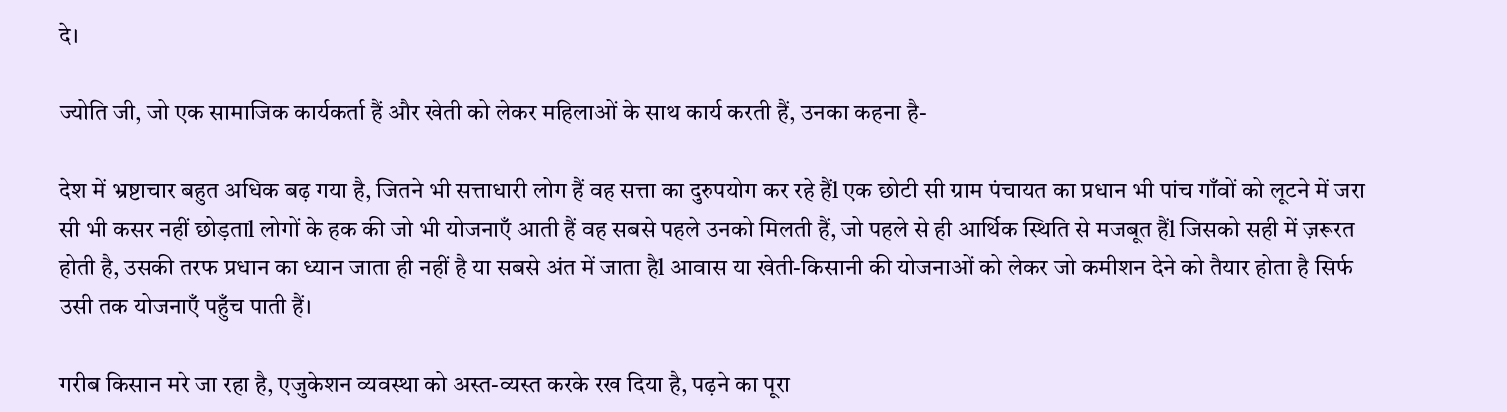दे।

ज्योति जी, जो एक सामाजिक कार्यकर्ता हैं और खेती को लेकर महिलाओं के साथ कार्य करती हैं, उनका कहना है-

देश में भ्रष्टाचार बहुत अधिक बढ़ गया है, जितने भी सत्ताधारी लोग हैं वह सत्ता का दुरुपयोग कर रहे हैंl एक छोटी सी ग्राम पंचायत का प्रधान भी पांच गाँवों को लूटने में जरा सी भी कसर नहीं छोड़ताl लोगों के हक की जो भी योजनाएँ आती हैं वह सबसे पहले उनको मिलती हैं, जो पहले से ही आर्थिक स्थिति से मजबूत हैंl जिसको सही में ज़रूरत होती है, उसकी तरफ प्रधान का ध्यान जाता ही नहीं है या सबसे अंत में जाता हैl आवास या खेती-किसानी की योजनाओं को लेकर जो कमीशन देने को तैयार होता है सिर्फ उसी तक योजनाएँ पहुँच पाती हैं।

गरीब किसान मरे जा रहा है, एजुकेशन व्यवस्था को अस्त-व्यस्त करके रख दिया है, पढ़ने का पूरा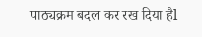पाठ्यक्रम बदल कर रख दिया हैl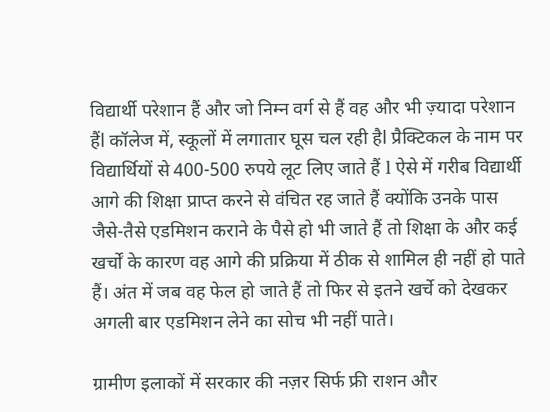विद्यार्थी परेशान हैं और जो निम्न वर्ग से हैं वह और भी ज़्यादा परेशान हैंl कॉलेज में, स्कूलों में लगातार घूस चल रही हैl प्रैक्टिकल के नाम पर विद्यार्थियों से 400-500 रुपये लूट लिए जाते हैं l ऐसे में गरीब विद्यार्थी आगे की शिक्षा प्राप्त करने से वंचित रह जाते हैं क्योंकि उनके पास जैसे-तैसे एडमिशन कराने के पैसे हो भी जाते हैं तो शिक्षा के और कई खर्चों के कारण वह आगे की प्रक्रिया में ठीक से शामिल ही नहीं हो पाते हैं। अंत में जब वह फेल हो जाते हैं तो फिर से इतने खर्चे को देखकर अगली बार एडमिशन लेने का सोच भी नहीं पाते।

ग्रामीण इलाकों में सरकार की नज़र सिर्फ फ्री राशन और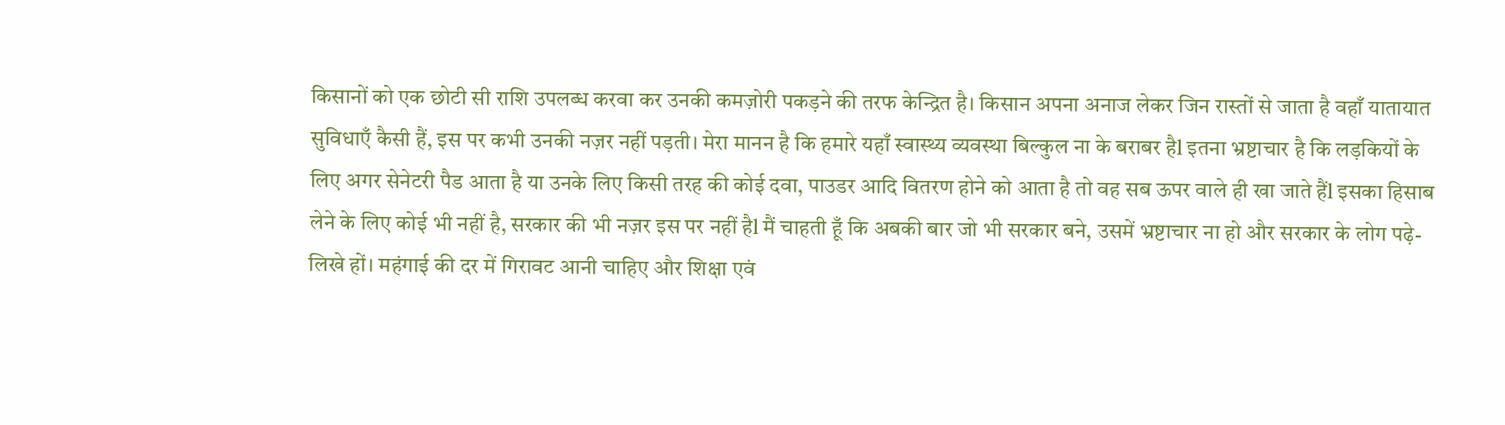किसानों को एक छोटी सी राशि उपलब्ध करवा कर उनकी कमज़ोरी पकड़ने की तरफ केन्द्रित है। किसान अपना अनाज लेकर जिन रास्तों से जाता है वहाँ यातायात सुविधाएँ कैसी हैं, इस पर कभी उनकी नज़र नहीं पड़ती। मेरा मानन है कि हमारे यहाँ स्वास्थ्य व्यवस्था बिल्कुल ना के बराबर हैl इतना भ्रष्टाचार है कि लड़कियों के लिए अगर सेनेटरी पैड आता है या उनके लिए किसी तरह की कोई दवा, पाउडर आदि वितरण होने को आता है तो वह सब ऊपर वाले ही खा जाते हैंl इसका हिसाब लेने के लिए कोई भी नहीं है, सरकार की भी नज़र इस पर नहीं हैl मैं चाहती हूँ कि अबकी बार जो भी सरकार बने, उसमें भ्रष्टाचार ना हो और सरकार के लोग पढ़े-लिखे हों। महंगाई की दर में गिरावट आनी चाहिए और शिक्षा एवं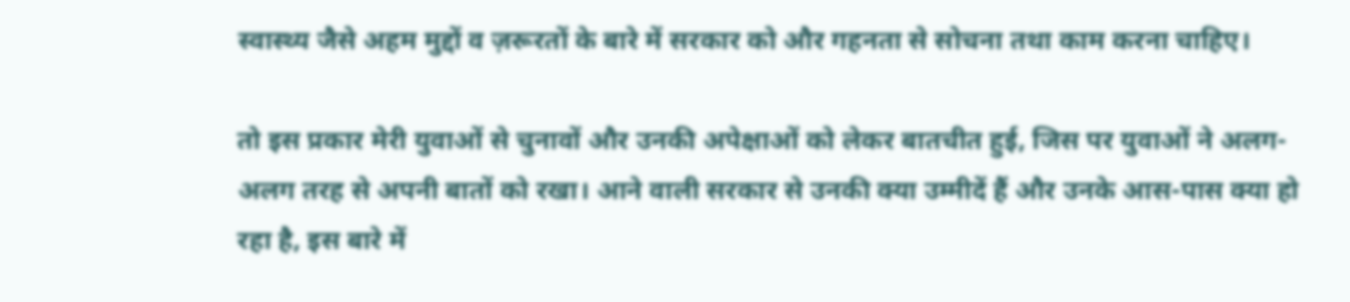स्वास्थ्य जैसे अहम मुद्दों व ज़रूरतों के बारे में सरकार को और गहनता से सोचना तथा काम करना चाहिए।

तो इस प्रकार मेरी युवाओं से चुनावों और उनकी अपेक्षाओं को लेकर बातचीत हुई, जिस पर युवाओं ने अलग-अलग तरह से अपनी बातों को रखा। आने वाली सरकार से उनकी क्या उम्मीदें हैं और उनके आस-पास क्या हो रहा है, इस बारे में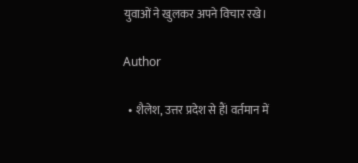युवाओं ने खुलकर अपने विचार रखे।

Author

  • शैलेश, उत्तर प्रदेश से हैंl वर्तमान में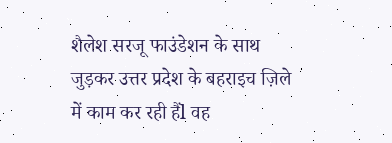शैलेश सरजू फाउंडेशन के साथ जुड़कर उत्तर प्रदेश के बहराइच ज़िले में काम कर रही हैंl वह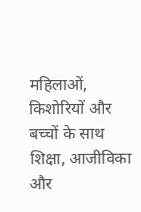महिलाओं, किशोरियों और बच्चों के साथ शिक्षा, आजीविका और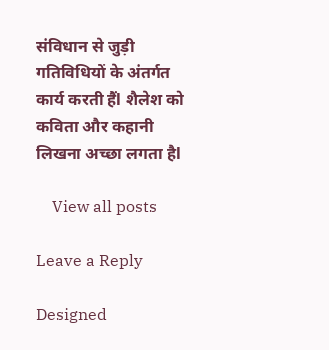संविधान से जुड़ी गतिविधियों के अंतर्गत कार्य करती हैंl शैलेश को कविता और कहानी लिखना अच्छा लगता हैl

    View all posts

Leave a Reply

Designed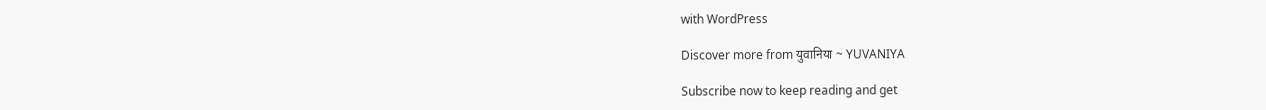with WordPress

Discover more from युवानिया ~ YUVANIYA

Subscribe now to keep reading and get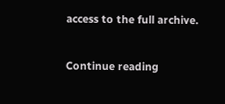access to the full archive.

Continue reading